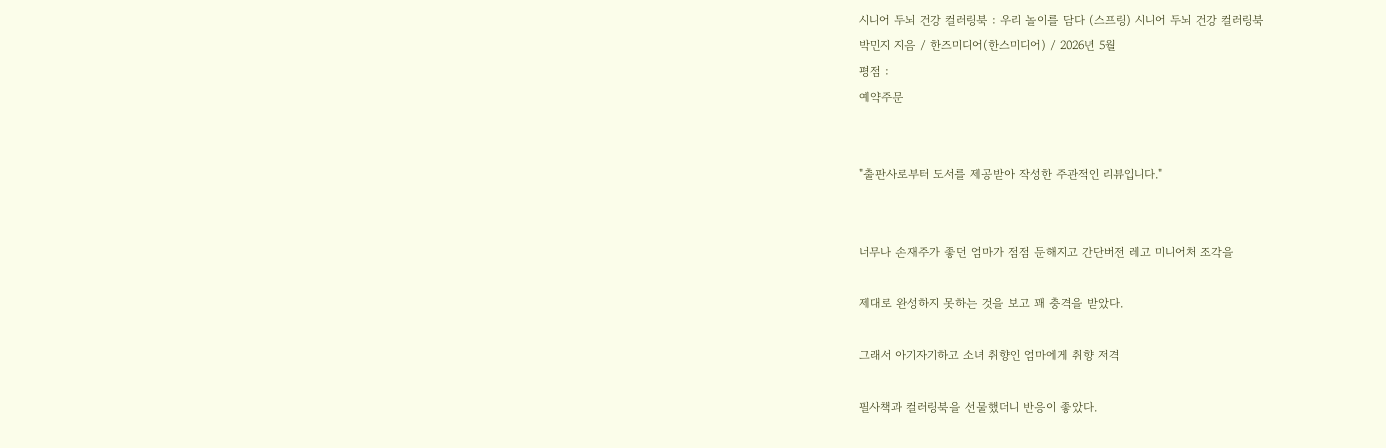시니어 두뇌 건강 컬러링북 : 우리 놀이를 담다 (스프링) 시니어 두뇌 건강 컬러링북
박민지 지음 / 한즈미디어(한스미디어) / 2026년 5월
평점 :
예약주문


"출판사로부터 도서를 제공받아 작성한 주관적인 리뷰입니다."


너무나 손재주가 좋던 엄마가 점점 둔해지고 간단버전 레고 미니어처 조각을

제대로 완성하지 못하는 것을 보고 꽤 충격을 받았다.

그래서 아기자기하고 소녀 취향인 엄마에게 취향 저격

필사책과 컬러링북을 선물했더니 반응이 좋았다.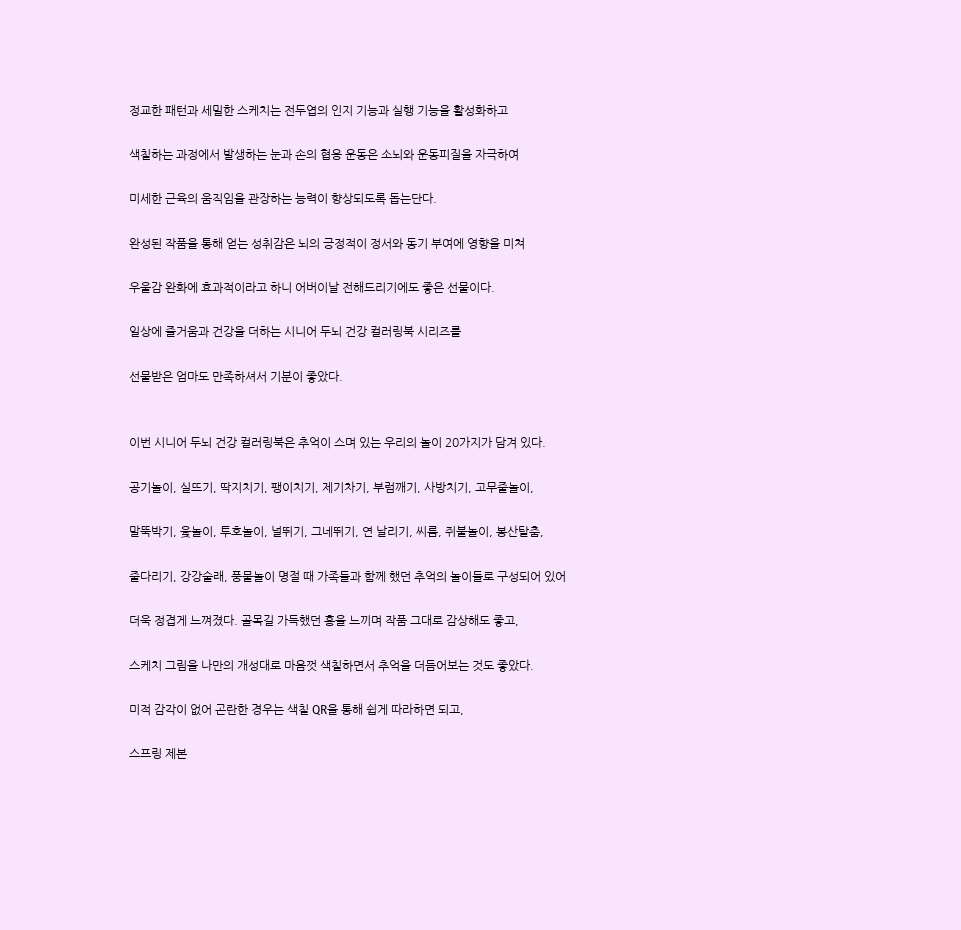정교한 패턴과 세밀한 스케치는 전두엽의 인지 기능과 실행 기능을 활성화하고

색칠하는 과정에서 발생하는 눈과 손의 협응 운동은 소뇌와 운동피질을 자극하여

미세한 근육의 움직임을 관장하는 능력이 향상되도록 돕는단다.

완성된 작품을 통해 얻는 성취감은 뇌의 긍정적이 정서와 동기 부여에 영향을 미쳐

우울감 완화에 효과적이라고 하니 어버이날 전해드리기에도 좋은 선물이다.

일상에 즐거움과 건강을 더하는 시니어 두뇌 건강 컬러링북 시리즈를

선물받은 엄마도 만족하셔서 기분이 좋았다.


이번 시니어 두뇌 건강 컬러링북은 추억이 스며 있는 우리의 놀이 20가지가 담겨 있다.

공기놀이, 실뜨기, 딱지치기, 팽이치기, 제기차기, 부럼깨기, 사방치기, 고무줄놀이,

말뚝박기, 윷놀이, 투호놀이, 널뛰기, 그네뛰기, 연 날리기, 씨름, 쥐불놀이, 봉산탈춤,

줄다리기, 강강술래, 풍물놀이 명절 때 가족들과 함께 했던 추억의 놀이들로 구성되어 있어

더욱 정겹게 느껴졌다. 골목길 가득했던 흥을 느끼며 작품 그대로 감상해도 좋고,

스케치 그림을 나만의 개성대로 마음껏 색칠하면서 추억을 더듬어보는 것도 좋았다.

미적 감각이 없어 곤란한 경우는 색칠 QR을 통해 쉽게 따라하면 되고,

스프링 제본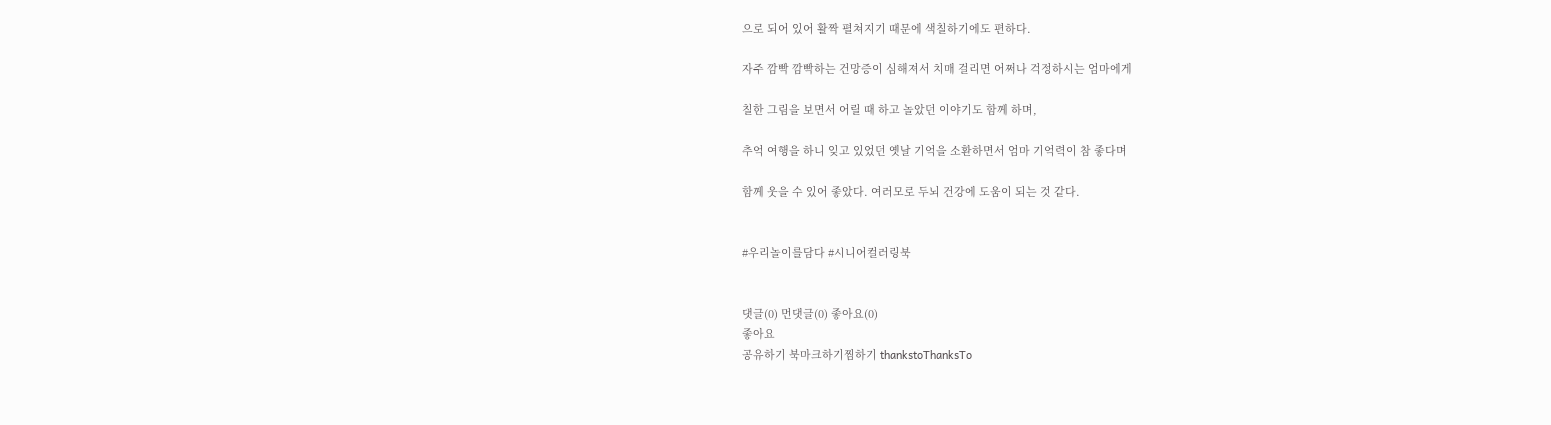으로 되어 있어 활짝 펼쳐지기 때문에 색칠하기에도 편하다.

자주 깜빡 깜빡하는 건망증이 심해져서 치매 걸리면 어쩌나 걱정하시는 엄마에게

칠한 그림을 보면서 어릴 때 하고 놀았던 이야기도 함께 하며,

추억 여행을 하니 잊고 있었던 옛날 기억을 소환하면서 엄마 기억력이 참 좋다며

함께 웃을 수 있어 좋았다. 여러모로 두뇌 건강에 도움이 되는 것 같다.


#우리놀이를담다 #시니어컬러링북


댓글(0) 먼댓글(0) 좋아요(0)
좋아요
공유하기 북마크하기찜하기 thankstoThanksTo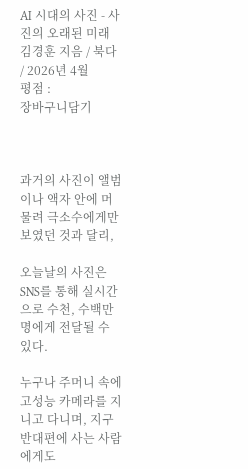AI 시대의 사진 - 사진의 오래된 미래
김경훈 지음 / 북다 / 2026년 4월
평점 :
장바구니담기



과거의 사진이 앨범이나 액자 안에 머물려 극소수에게만 보였던 것과 달리,

오늘날의 사진은 SNS를 통해 실시간으로 수천, 수백만 명에게 전달될 수 있다.

누구나 주머니 속에 고성능 카메라를 지니고 다니며, 지구 반대편에 사는 사람에게도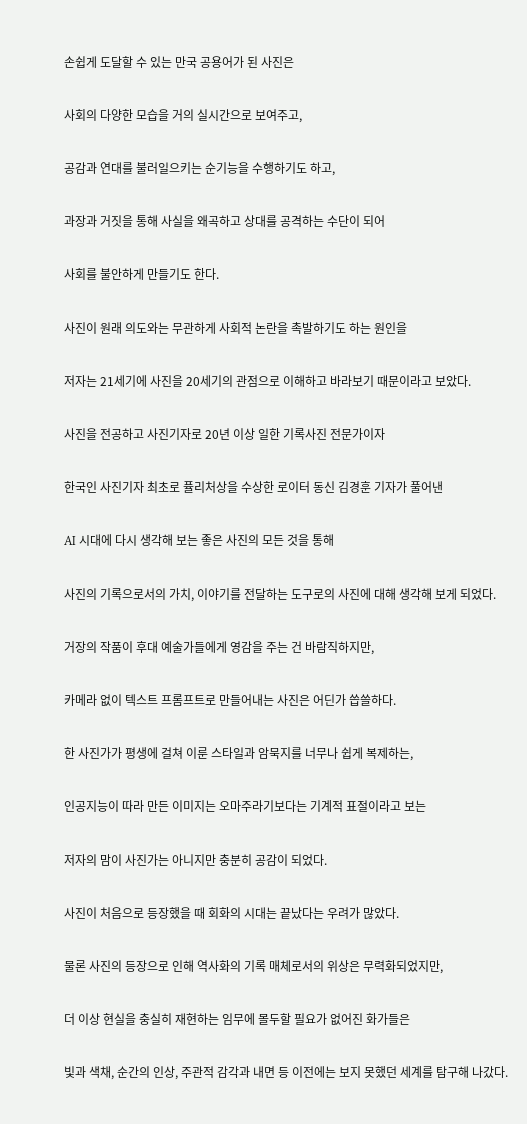손쉽게 도달할 수 있는 만국 공용어가 된 사진은

사회의 다양한 모습을 거의 실시간으로 보여주고,

공감과 연대를 불러일으키는 순기능을 수행하기도 하고,

과장과 거짓을 통해 사실을 왜곡하고 상대를 공격하는 수단이 되어

사회를 불안하게 만들기도 한다.

사진이 원래 의도와는 무관하게 사회적 논란을 촉발하기도 하는 원인을

저자는 21세기에 사진을 20세기의 관점으로 이해하고 바라보기 때문이라고 보았다.

사진을 전공하고 사진기자로 20년 이상 일한 기록사진 전문가이자

한국인 사진기자 최초로 퓰리처상을 수상한 로이터 동신 김경훈 기자가 풀어낸

AI 시대에 다시 생각해 보는 좋은 사진의 모든 것을 통해

사진의 기록으로서의 가치, 이야기를 전달하는 도구로의 사진에 대해 생각해 보게 되었다.

거장의 작품이 후대 예술가들에게 영감을 주는 건 바람직하지만,

카메라 없이 텍스트 프롬프트로 만들어내는 사진은 어딘가 씁쓸하다.

한 사진가가 평생에 걸쳐 이룬 스타일과 암묵지를 너무나 쉽게 복제하는,

인공지능이 따라 만든 이미지는 오마주라기보다는 기계적 표절이라고 보는

저자의 맘이 사진가는 아니지만 충분히 공감이 되었다.

사진이 처음으로 등장했을 때 회화의 시대는 끝났다는 우려가 많았다.

물론 사진의 등장으로 인해 역사화의 기록 매체로서의 위상은 무력화되었지만,

더 이상 현실을 충실히 재현하는 임무에 몰두할 필요가 없어진 화가들은

빛과 색채, 순간의 인상, 주관적 감각과 내면 등 이전에는 보지 못했던 세계를 탐구해 나갔다.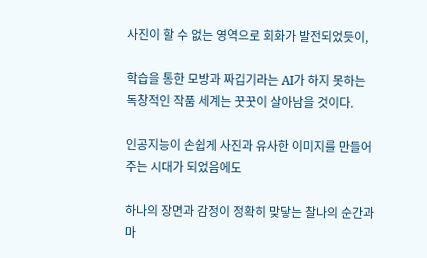사진이 할 수 없는 영역으로 회화가 발전되었듯이,

학습을 통한 모방과 짜깁기라는 AI가 하지 못하는 독창적인 작품 세계는 꿋꿋이 살아남을 것이다.

인공지능이 손쉽게 사진과 유사한 이미지를 만들어 주는 시대가 되었음에도

하나의 장면과 감정이 정확히 맞닿는 찰나의 순간과 마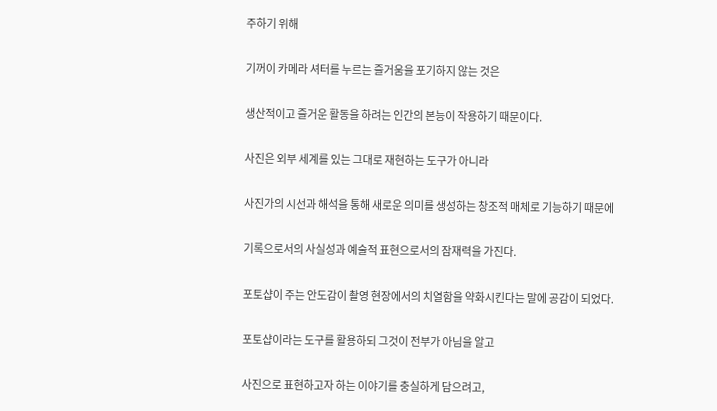주하기 위해

기꺼이 카메라 셔터를 누르는 즐거움을 포기하지 않는 것은

생산적이고 즐거운 활동을 하려는 인간의 본능이 작용하기 때문이다.

사진은 외부 세계를 있는 그대로 재현하는 도구가 아니라

사진가의 시선과 해석을 통해 새로운 의미를 생성하는 창조적 매체로 기능하기 때문에

기록으로서의 사실성과 예술적 표현으로서의 잠재력을 가진다.

포토샵이 주는 안도감이 촬영 현장에서의 치열함을 약화시킨다는 말에 공감이 되었다.

포토샵이라는 도구를 활용하되 그것이 전부가 아님을 알고

사진으로 표현하고자 하는 이야기를 충실하게 담으려고,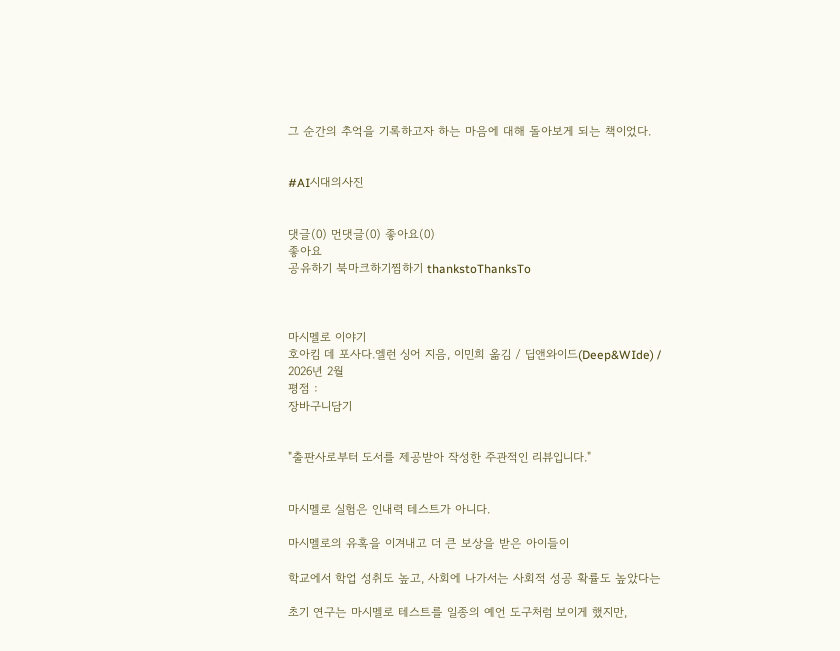그 순간의 추억을 기록하고자 하는 마음에 대해 돌아보게 되는 책이었다.


#AI시대의사진


댓글(0) 먼댓글(0) 좋아요(0)
좋아요
공유하기 북마크하기찜하기 thankstoThanksTo



마시멜로 이야기
호아킴 데 포사다.엘런 싱어 지음, 이민희 옮김 / 딥앤와이드(Deep&WIde) / 2026년 2월
평점 :
장바구니담기


"출판사로부터 도서를 제공받아 작성한 주관적인 리뷰입니다."


마시멜로 실험은 인내력 테스트가 아니다.

마시멜로의 유혹을 이겨내고 더 큰 보상을 받은 아이들이

학교에서 학업 성취도 높고, 사회에 나가서는 사회적 성공 확률도 높았다는

초기 연구는 마시멜로 테스트를 일종의 예언 도구처럼 보이게 했지만,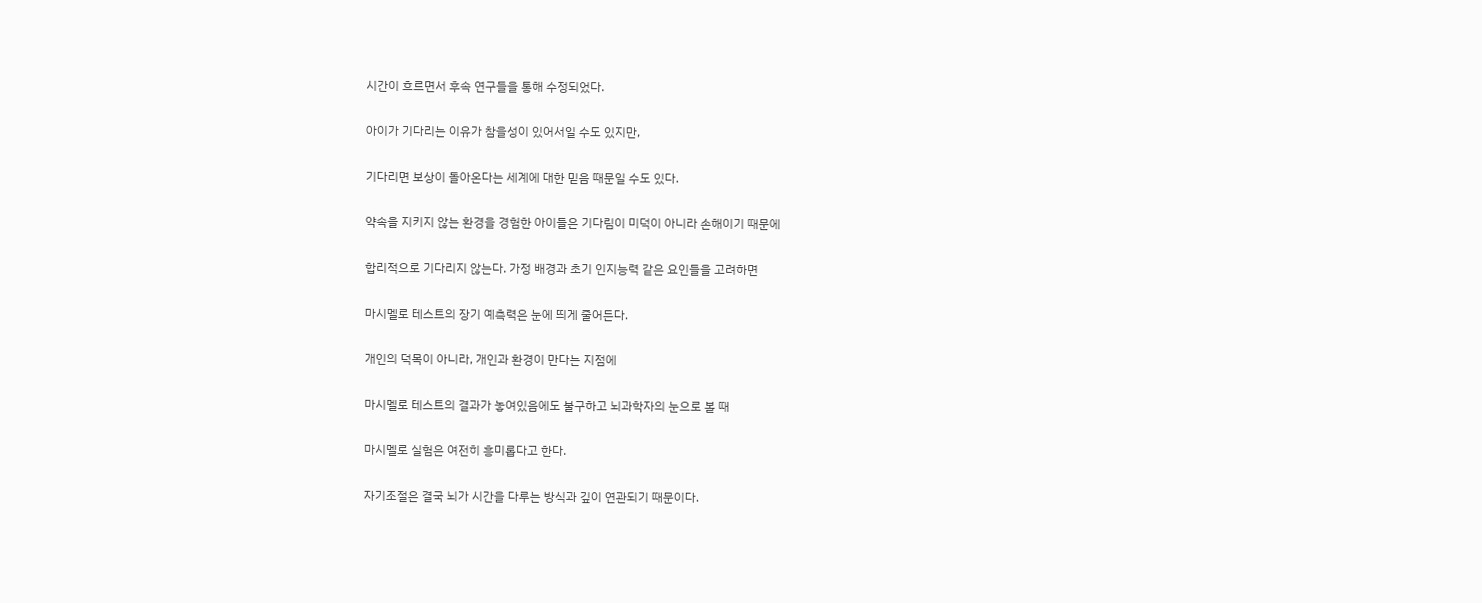시간이 흐르면서 후속 연구들을 통해 수정되었다.

아이가 기다리는 이유가 참을성이 있어서일 수도 있지만,

기다리면 보상이 돌아온다는 세계에 대한 믿음 때문일 수도 있다.

약속을 지키지 않는 환경을 경험한 아이들은 기다림이 미덕이 아니라 손해이기 때문에

합리적으로 기다리지 않는다. 가정 배경과 초기 인지능력 같은 요인들을 고려하면

마시멜로 테스트의 장기 예측력은 눈에 띄게 줄어든다.

개인의 덕목이 아니라, 개인과 환경이 만다는 지점에

마시멜로 테스트의 결과가 놓여있음에도 불구하고 뇌과학자의 눈으로 볼 때

마시멜로 실험은 여전히 흥미롭다고 한다.

자기조절은 결국 뇌가 시간을 다루는 방식과 깊이 연관되기 때문이다.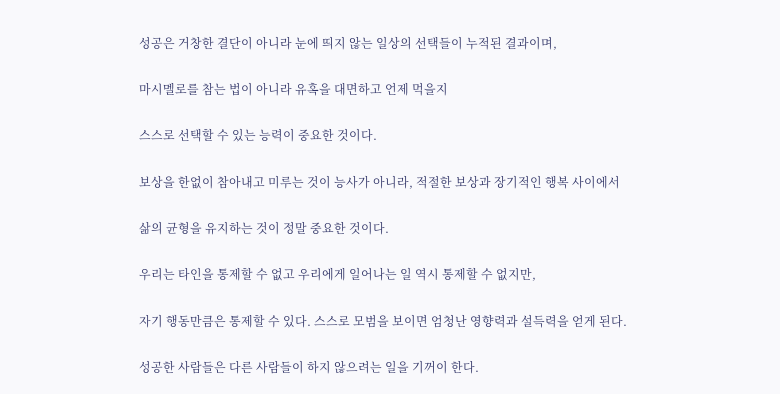성공은 거창한 결단이 아니라 눈에 띄지 않는 일상의 선택들이 누적된 결과이며,

마시멜로를 참는 법이 아니라 유혹을 대면하고 언제 먹을지

스스로 선택할 수 있는 능력이 중요한 것이다.

보상을 한없이 참아내고 미루는 것이 능사가 아니라, 적절한 보상과 장기적인 행복 사이에서

삶의 균형을 유지하는 것이 정말 중요한 것이다.

우리는 타인을 통제할 수 없고 우리에게 일어나는 일 역시 통제할 수 없지만,

자기 행동만큼은 통제할 수 있다. 스스로 모범을 보이면 엄청난 영향력과 설득력을 얻게 된다.

성공한 사람들은 다른 사람들이 하지 않으려는 일을 기꺼이 한다.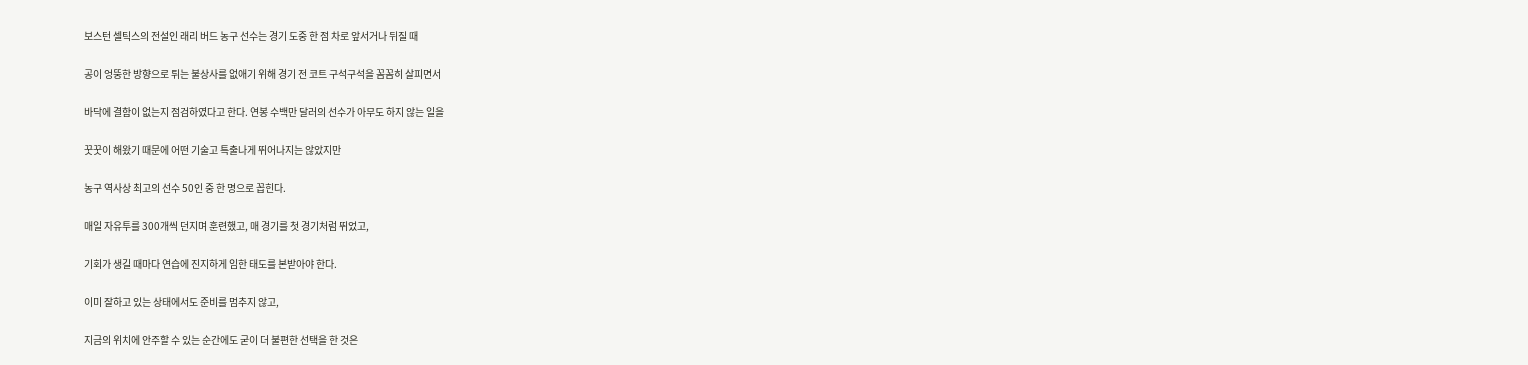보스턴 셀틱스의 전설인 래리 버드 농구 선수는 경기 도중 한 점 차로 앞서거나 뒤질 때

공이 엉뚱한 방향으로 튀는 불상사를 없애기 위해 경기 전 코트 구석구석을 꼼꼼히 살피면서

바닥에 결함이 없는지 점검하였다고 한다. 연봉 수백만 달러의 선수가 아무도 하지 않는 일을

꿋꿋이 해왔기 때문에 어떤 기술고 특출나게 뛰어나지는 않았지만

농구 역사상 최고의 선수 50인 중 한 명으로 꼽힌다.

매일 자유투를 300개씩 던지며 훈련했고, 매 경기를 첫 경기처럼 뛰었고,

기회가 생길 때마다 연습에 진지하게 임한 태도를 본받아야 한다.

이미 잘하고 있는 상태에서도 준비를 멈추지 않고,

지금의 위치에 안주할 수 있는 순간에도 굳이 더 불편한 선택을 한 것은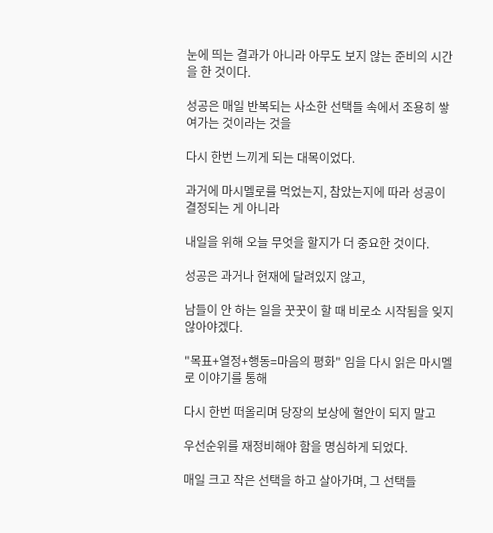눈에 띄는 결과가 아니라 아무도 보지 않는 준비의 시간을 한 것이다.

성공은 매일 반복되는 사소한 선택들 속에서 조용히 쌓여가는 것이라는 것을

다시 한번 느끼게 되는 대목이었다.

과거에 마시멜로를 먹었는지, 참았는지에 따라 성공이 결정되는 게 아니라

내일을 위해 오늘 무엇을 할지가 더 중요한 것이다.

성공은 과거나 현재에 달려있지 않고,

남들이 안 하는 일을 꿋꿋이 할 때 비로소 시작됨을 잊지 않아야겠다.

"목표+열정+행동=마음의 평화" 임을 다시 읽은 마시멜로 이야기를 통해

다시 한번 떠올리며 당장의 보상에 혈안이 되지 말고

우선순위를 재정비해야 함을 명심하게 되었다.

매일 크고 작은 선택을 하고 살아가며, 그 선택들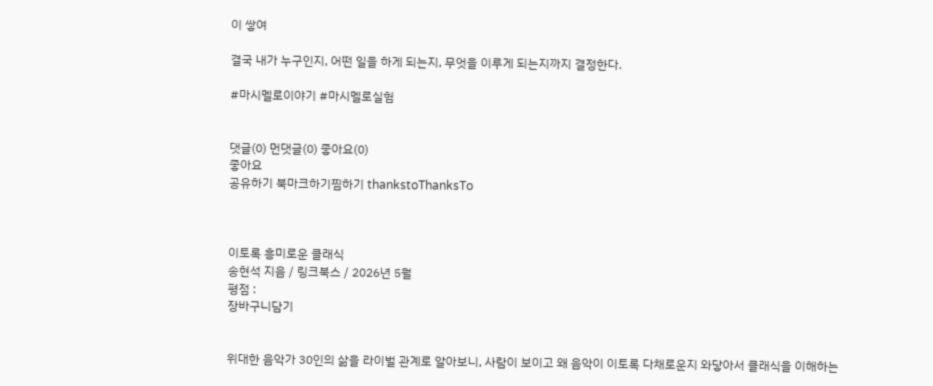이 쌓여

결국 내가 누구인지, 어떤 일을 하게 되는지, 무엇을 이루게 되는지까지 결정한다.

#마시멜로이야기 #마시멜로실험


댓글(0) 먼댓글(0) 좋아요(0)
좋아요
공유하기 북마크하기찜하기 thankstoThanksTo



이토록 흥미로운 클래식
송현석 지음 / 링크북스 / 2026년 5월
평점 :
장바구니담기


위대한 음악가 30인의 삶을 라이벌 관계로 알아보니, 사람이 보이고 왜 음악이 이토록 다채로운지 와닿아서 클래식을 이해하는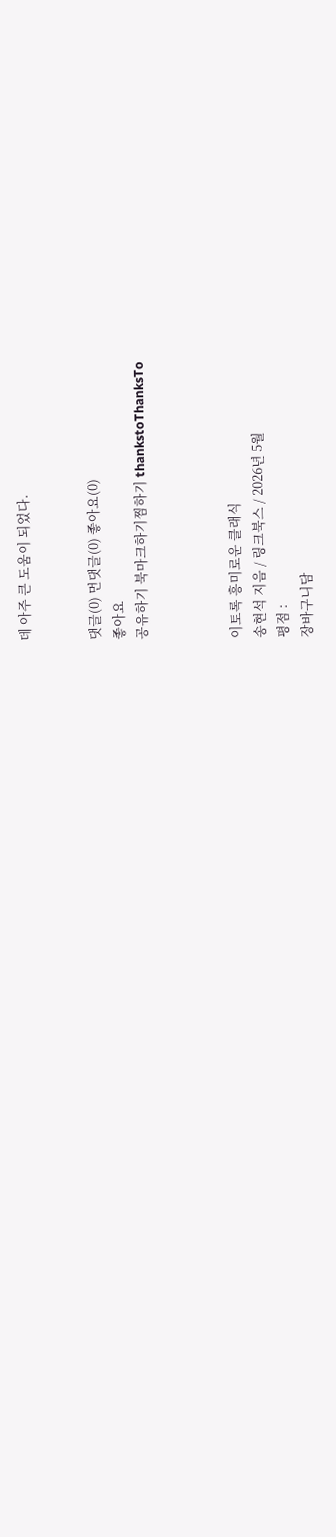데 아주 큰 도움이 되었다.


댓글(0) 먼댓글(0) 좋아요(0)
좋아요
공유하기 북마크하기찜하기 thankstoThanksTo



이토록 흥미로운 클래식
송현석 지음 / 링크북스 / 2026년 5월
평점 :
장바구니담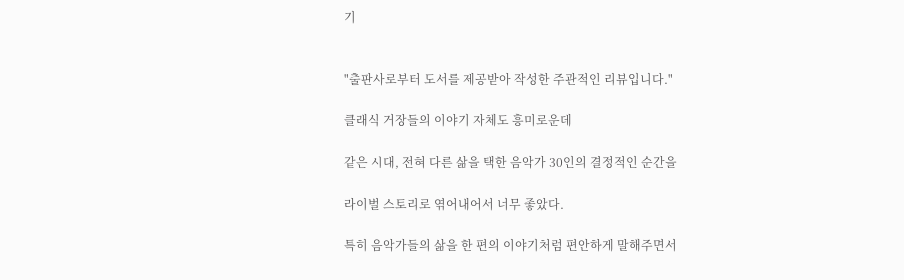기


"출판사로부터 도서를 제공받아 작성한 주관적인 리뷰입니다."

클래식 거장들의 이야기 자체도 흥미로운데

같은 시대, 전혀 다른 삶을 택한 음악가 30인의 결정적인 순간을

라이벌 스토리로 엮어내어서 너무 좋았다.

특히 음악가들의 삶을 한 편의 이야기처럼 편안하게 말해주면서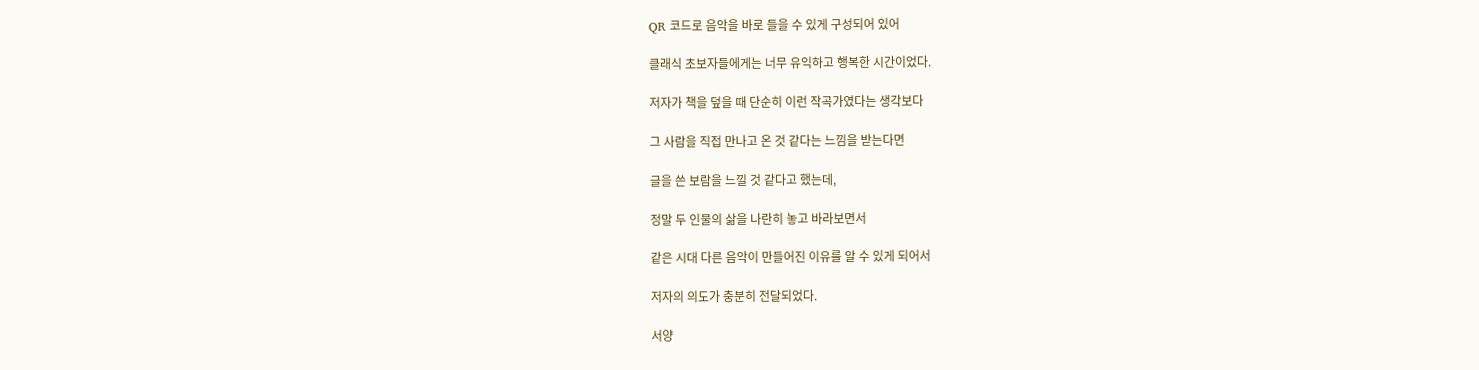QR 코드로 음악을 바로 들을 수 있게 구성되어 있어

클래식 초보자들에게는 너무 유익하고 행복한 시간이었다.

저자가 책을 덮을 때 단순히 이런 작곡가였다는 생각보다

그 사람을 직접 만나고 온 것 같다는 느낌을 받는다면

글을 쓴 보람을 느낄 것 같다고 했는데,

정말 두 인물의 삶을 나란히 놓고 바라보면서

같은 시대 다른 음악이 만들어진 이유를 알 수 있게 되어서

저자의 의도가 충분히 전달되었다.

서양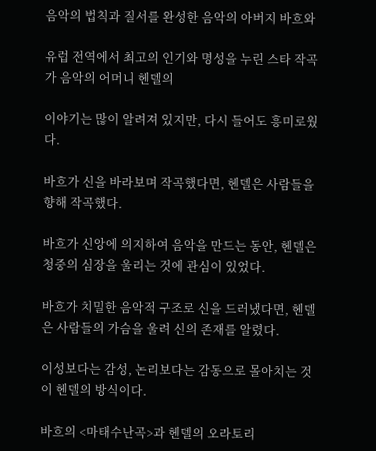음악의 법칙과 질서를 완성한 음악의 아버지 바흐와

유럽 전역에서 최고의 인기와 명성을 누린 스타 작곡가 음악의 어머니 헨델의

이야기는 많이 알려져 있지만, 다시 들어도 흥미로웠다.

바흐가 신을 바라보며 작곡했다면, 헨델은 사람들을 향해 작곡했다.

바흐가 신앙에 의지하여 음악을 만드는 동안, 헨델은 청중의 심장을 울리는 것에 관심이 있었다.

바흐가 치밀한 음악적 구조로 신을 드러냈다면, 헨델은 사람들의 가슴을 울려 신의 존재를 알렸다.

이성보다는 감성, 논리보다는 감동으로 몰아치는 것이 헨델의 방식이다.

바흐의 <마태수난곡>과 헨델의 오라토리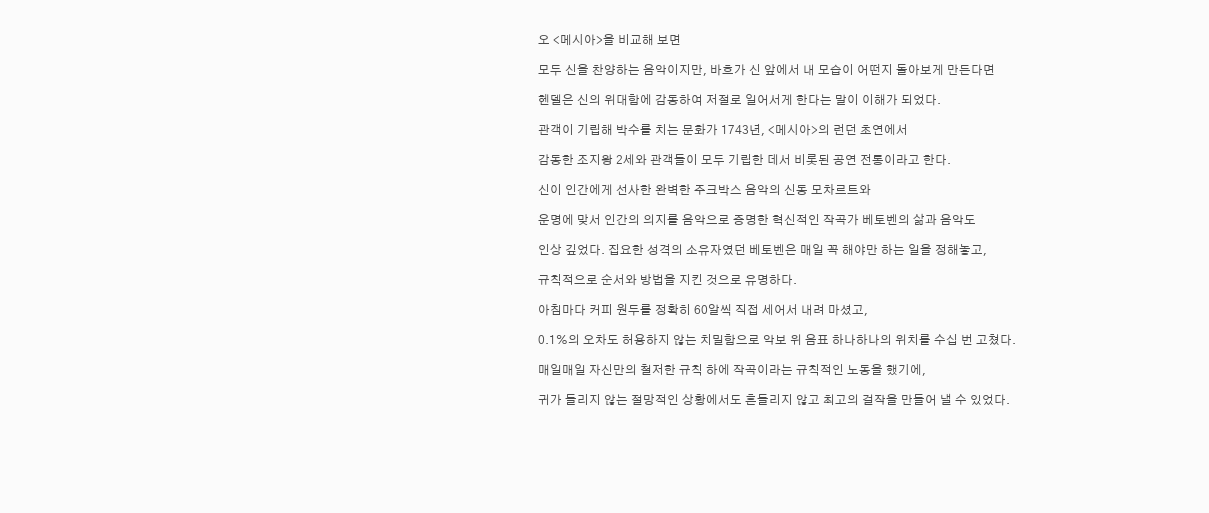오 <메시아>을 비교해 보면

모두 신을 찬양하는 음악이지만, 바흐가 신 앞에서 내 모습이 어떤지 돌아보게 만든다면

헨델은 신의 위대함에 감동하여 저절로 일어서게 한다는 말이 이해가 되었다.

관객이 기립해 박수를 치는 문화가 1743년, <메시아>의 런던 초연에서

감동한 조지왕 2세와 관객들이 모두 기립한 데서 비롯된 공연 전통이라고 한다.

신이 인간에게 선사한 완벽한 주크박스 음악의 신동 모차르트와

운명에 맞서 인간의 의지를 음악으로 증명한 혁신적인 작곡가 베토벤의 삶과 음악도

인상 깊었다. 집요한 성격의 소유자였던 베토벤은 매일 꼭 해야만 하는 일을 정해놓고,

규칙적으로 순서와 방법을 지킨 것으로 유명하다.

아침마다 커피 원두를 정확히 60알씩 직접 세어서 내려 마셨고,

0.1%의 오차도 허용하지 않는 치밀함으로 악보 위 음표 하나하나의 위치를 수십 번 고쳤다.

매일매일 자신만의 철저한 규칙 하에 작곡이라는 규칙적인 노동을 했기에,

귀가 들리지 않는 절망적인 상황에서도 흔들리지 않고 최고의 걸작을 만들어 낼 수 있었다.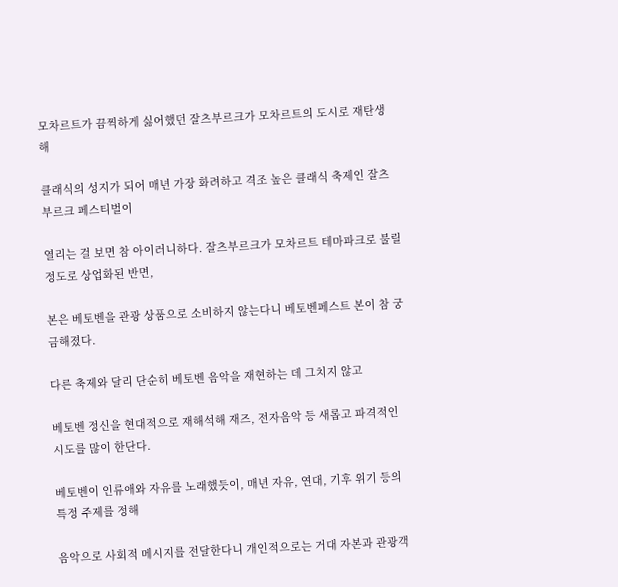모차르트가 끔찍하게 싫어했던 잘츠부르크가 모차르트의 도시로 재탄생해

클래식의 성지가 되어 매년 가장 화려하고 격조 높은 클래식 축제인 잘츠부르크 페스티벌이

열리는 걸 보면 참 아이러니하다. 잘츠부르크가 모차르트 테마파크로 불릴 정도로 상업화된 반면,

본은 베토벤을 관광 상품으로 소비하지 않는다니 베토벤페스트 본이 참 궁금해졌다.

다른 축제와 달리 단순히 베토벤 음악을 재현하는 데 그치지 않고

베토벤 정신을 현대적으로 재해석해 재즈, 전자음악 등 새롭고 파격적인 시도를 많이 한단다.

베토벤이 인류애와 자유를 노래했듯이, 매년 자유, 연대, 기후 위기 등의 특정 주제를 정해

음악으로 사회적 메시지를 전달한다니 개인적으로는 거대 자본과 관광객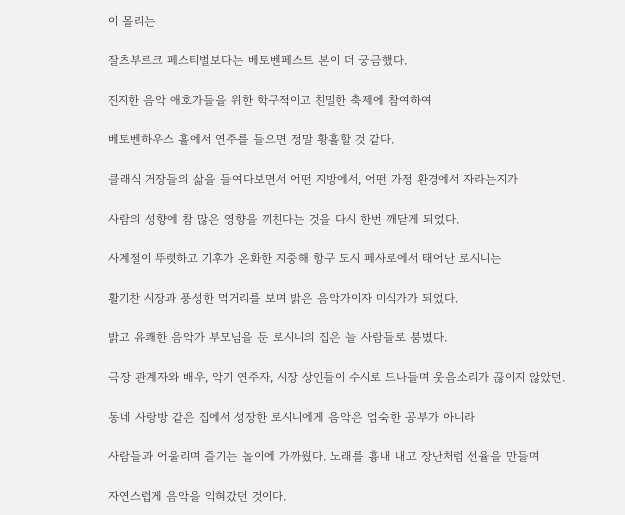이 몰리는

잘츠부르크 페스티벌보다는 베토벤페스트 본이 더 궁금했다.

진지한 음악 애호가들을 위한 학구적이고 친밀한 축제에 참여하여

베토벤하우스 홀에서 연주를 들으면 정말 황홀할 것 같다.

클래식 거장들의 삶을 들여다보면서 어떤 지방에서, 어떤 가정 환경에서 자라는지가

사람의 성향에 참 많은 영향을 끼친다는 것을 다시 한번 깨닫게 되었다.

사계절이 뚜렷하고 기후가 온화한 지중해 항구 도시 페사로에서 태어난 로시니는

활기찬 시장과 풍성한 먹거리를 보며 밝은 음악가이자 미식가가 되었다.

밝고 유쾌한 음악가 부모님을 둔 로시니의 집은 늘 사람들로 붐볐다.

극장 관계자와 배우, 악기 연주자, 시장 상인들이 수시로 드나들며 웃음소리가 끊이지 않았던.

동네 사랑방 같은 집에서 성장한 로시니에게 음악은 엄숙한 공부가 아니라

사람들과 어울리며 즐기는 놀이에 가까웠다. 노래를 흉내 내고 장난처럼 선율을 만들며

자연스럽게 음악을 익혀갔던 것이다.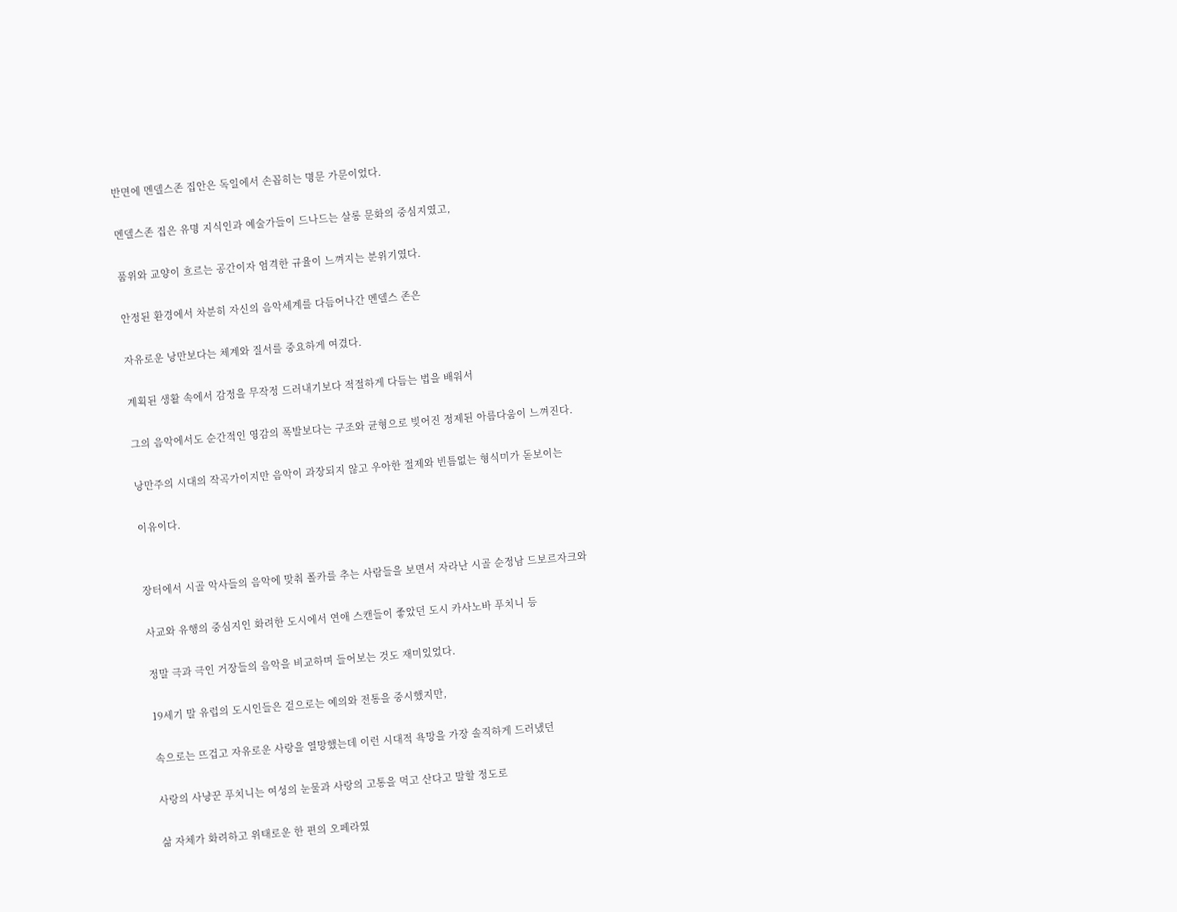반면에 멘델스존 집안은 독일에서 손꼽히는 명문 가문이었다.

멘델스존 집은 유명 지식인과 예술가들이 드나드는 살롱 문화의 중심지였고,

품위와 교양이 흐르는 공간이자 엄격한 규율이 느껴지는 분위기였다.

안정된 환경에서 차분히 자신의 음악세계를 다듬어나간 멘델스 존은

자유로운 낭만보다는 체계와 질서를 중요하게 여겼다.

계획된 생활 속에서 감정을 무작정 드러내기보다 적절하게 다듬는 법을 배워서

그의 음악에서도 순간적인 영감의 폭발보다는 구조와 균형으로 빚어진 정제된 아름다움이 느껴진다.

낭만주의 시대의 작곡가이지만 음악이 과장되지 않고 우아한 절제와 빈틈없는 형식미가 돋보이는

이유이다.


장터에서 시골 악사들의 음악에 맞춰 폴카를 추는 사람들을 보면서 자라난 시골 순정남 드보르자크와

사교와 유행의 중심지인 화려한 도시에서 연애 스캔들이 좋았던 도시 카사노바 푸치니 등

정말 극과 극인 거장들의 음악을 비교하며 들어보는 것도 재미있었다.

19세기 말 유럽의 도시인들은 겉으로는 예의와 전통을 중시했지만,

속으로는 뜨겁고 자유로운 사랑을 열망했는데 이런 시대적 욕망을 가장 솔직하게 드러냈던

사랑의 사냥꾼 푸치니는 여성의 눈물과 사랑의 고통을 먹고 산다고 말할 정도로

삶 자체가 화려하고 위태로운 한 편의 오페라였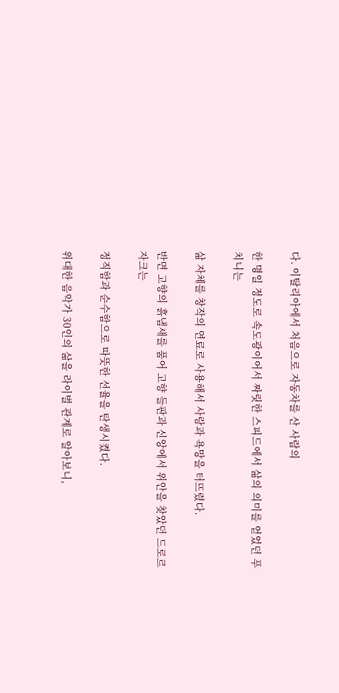다. 이탈리아에서 처음으로 자동차를 산 사람의

한 명일 정도로 속도광이어서 짜릿한 스피드에서 삶의 의미를 얻었던 푸치니는

삶 자체를 창작의 연료로 사용해서 사랑과 욕망을 터뜨렸다.

반면 고향의 흙냄새를 품어 고향 들판과 신앙에서 위안을 찾았던 드로르자크는

정직함과 순수함으로 따뜻한 선율을 탄생시켰다.

위대한 음악가 30인의 삶을 라이벌 관계로 알아보니,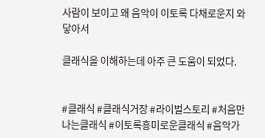사람이 보이고 왜 음악이 이토록 다채로운지 와닿아서

클래식을 이해하는데 아주 큰 도움이 되었다.


#클래식 #클래식거장 #라이벌스토리 #처음만나는클래식 #이토록흥미로운클래식 #음악가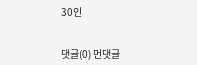30인


댓글(0) 먼댓글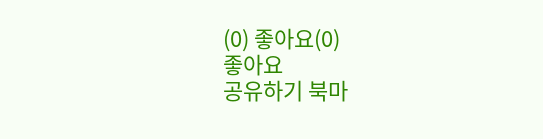(0) 좋아요(0)
좋아요
공유하기 북마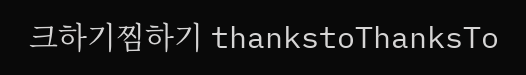크하기찜하기 thankstoThanksTo